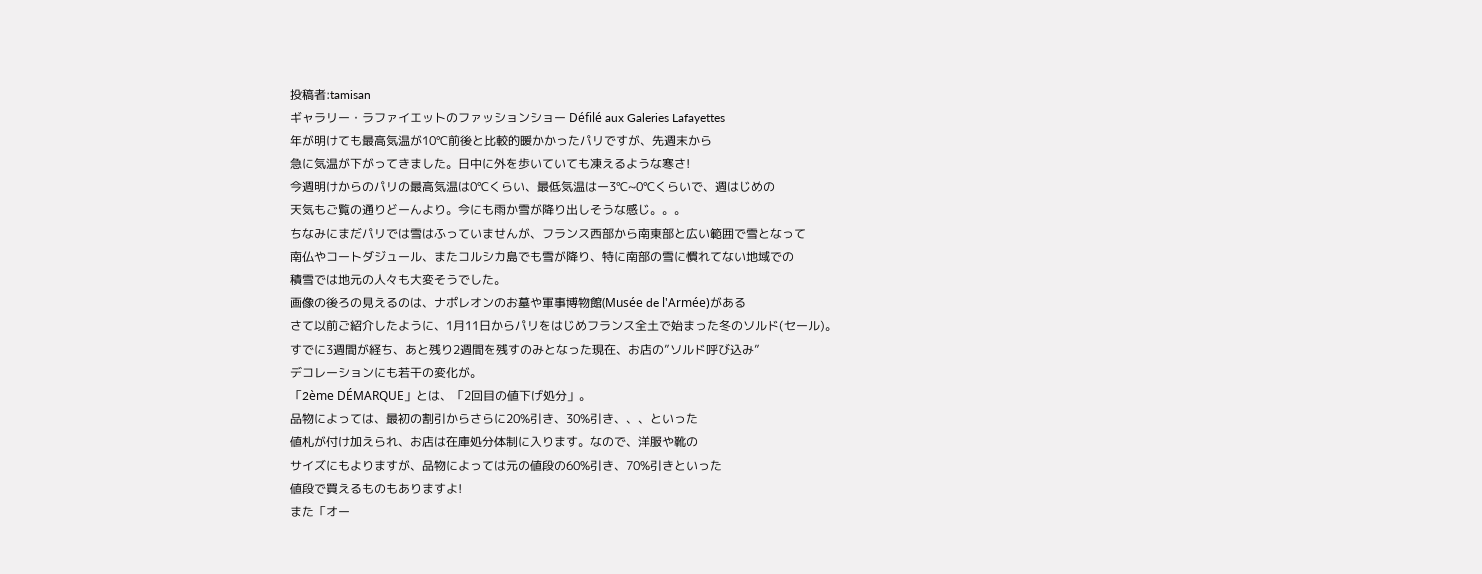投稿者:tamisan
ギャラリー・ラファイエットのファッションショー Défilé aux Galeries Lafayettes
年が明けても最高気温が10℃前後と比較的暖かかったパリですが、先週末から
急に気温が下がってきました。日中に外を歩いていても凍えるような寒さ!
今週明けからのパリの最高気温は0℃くらい、最低気温はー3℃~0℃くらいで、週はじめの
天気もご覧の通りどーんより。今にも雨か雪が降り出しそうな感じ。。。
ちなみにまだパリでは雪はふっていませんが、フランス西部から南東部と広い範囲で雪となって
南仏やコートダジュール、またコルシカ島でも雪が降り、特に南部の雪に慣れてない地域での
積雪では地元の人々も大変そうでした。
画像の後ろの見えるのは、ナポレオンのお墓や軍事博物館(Musée de l'Armée)がある
さて以前ご紹介したように、1月11日からパリをはじめフランス全土で始まった冬のソルド(セール)。
すでに3週間が経ち、あと残り2週間を残すのみとなった現在、お店の”ソルド呼び込み”
デコレーションにも若干の変化が。
「2ème DÉMARQUE」とは、「2回目の値下げ処分」。
品物によっては、最初の割引からさらに20%引き、30%引き、、、といった
値札が付け加えられ、お店は在庫処分体制に入ります。なので、洋服や靴の
サイズにもよりますが、品物によっては元の値段の60%引き、70%引きといった
値段で買えるものもありますよ!
また「オー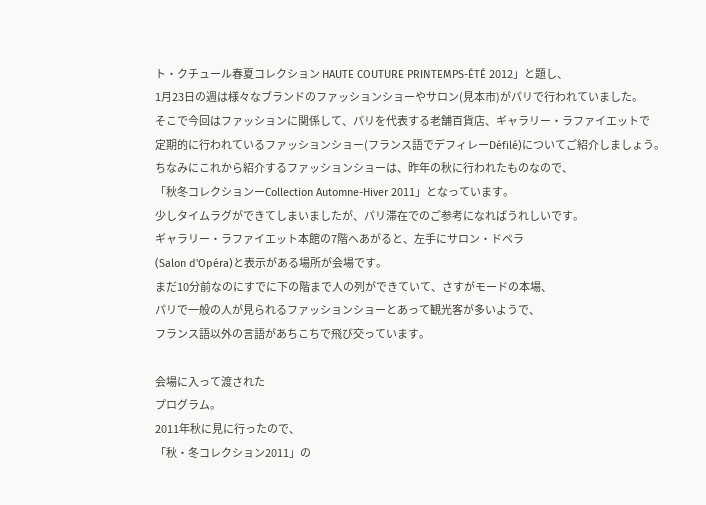ト・クチュール春夏コレクション HAUTE COUTURE PRINTEMPS-ÉTÉ 2012」と題し、
1月23日の週は様々なブランドのファッションショーやサロン(見本市)がパリで行われていました。
そこで今回はファッションに関係して、パリを代表する老舗百貨店、ギャラリー・ラファイエットで
定期的に行われているファッションショー(フランス語でデフィレーDéfilé)についてご紹介しましょう。
ちなみにこれから紹介するファッションショーは、昨年の秋に行われたものなので、
「秋冬コレクションーCollection Automne-Hiver 2011」となっています。
少しタイムラグができてしまいましたが、パリ滞在でのご参考になればうれしいです。
ギャラリー・ラファイエット本館の7階へあがると、左手にサロン・ドペラ
(Salon d'Opéra)と表示がある場所が会場です。
まだ10分前なのにすでに下の階まで人の列ができていて、さすがモードの本場、
パリで一般の人が見られるファッションショーとあって観光客が多いようで、
フランス語以外の言語があちこちで飛び交っています。

会場に入って渡された
プログラム。
2011年秋に見に行ったので、
「秋・冬コレクション2011」の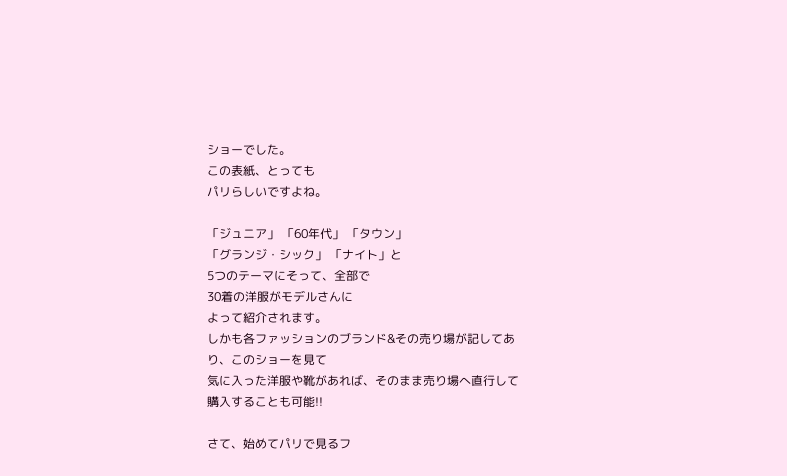ショーでした。
この表紙、とっても
パリらしいですよね。

「ジュニア」 「60年代」 「タウン」
「グランジ・シック」 「ナイト」と
5つのテーマにそって、全部で
30着の洋服がモデルさんに
よって紹介されます。
しかも各ファッションのブランド&その売り場が記してあり、このショーを見て
気に入った洋服や靴があれば、そのまま売り場へ直行して購入することも可能!!

さて、始めてパリで見るフ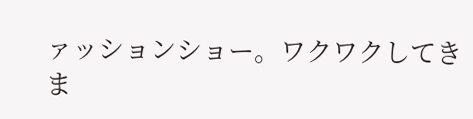ァッションショー。ワクワクしてきま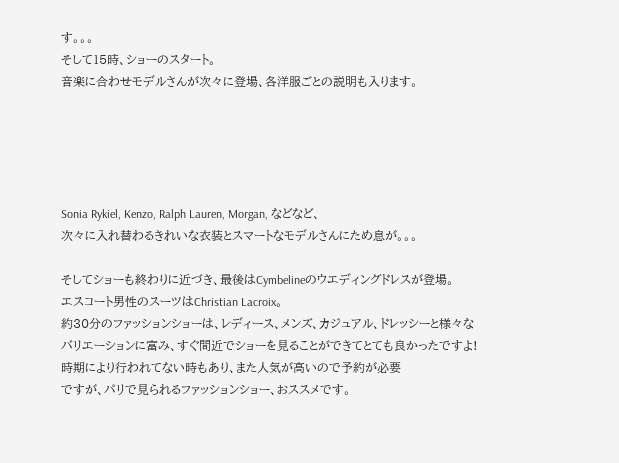す。。。
そして15時、ショーのスタート。
音楽に合わせモデルさんが次々に登場、各洋服ごとの説明も入ります。





Sonia Rykiel, Kenzo, Ralph Lauren, Morgan, などなど、
次々に入れ替わるきれいな衣装とスマートなモデルさんにため息が。。。

そしてショーも終わりに近づき、最後はCymbelineのウエディングドレスが登場。
エスコート男性のスーツはChristian Lacroix。
約30分のファッションショーは、レディース、メンズ、カジュアル、ドレッシーと様々な
バリエーションに富み、すぐ間近でショーを見ることができてとても良かったですよ!
時期により行われてない時もあり、また人気が高いので予約が必要
ですが、パリで見られるファッションショー、おススメです。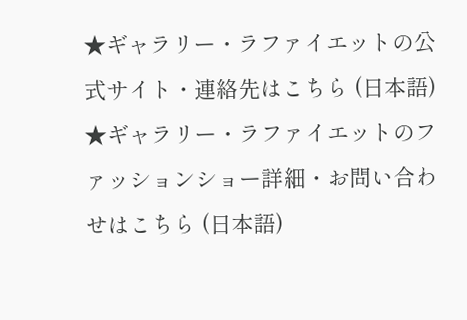★ギャラリー・ラファイエットの公式サイト・連絡先はこちら (日本語)
★ギャラリー・ラファイエットのファッションショー詳細・お問い合わせはこちら (日本語)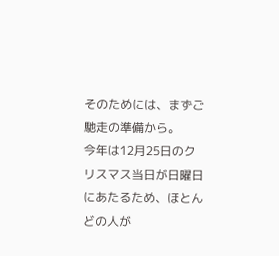そのためには、まずご馳走の準備から。
今年は12月25日のクリスマス当日が日曜日にあたるため、ほとんどの人が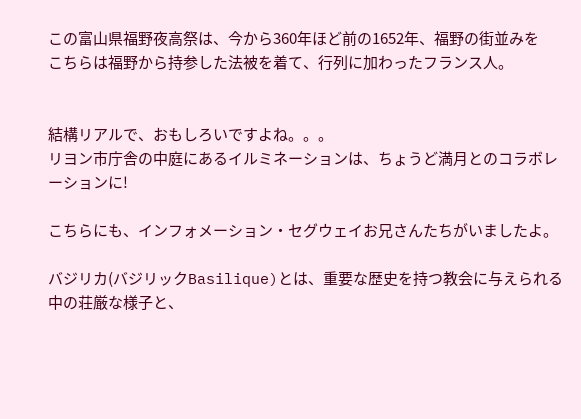この富山県福野夜高祭は、今から360年ほど前の1652年、福野の街並みを
こちらは福野から持参した法被を着て、行列に加わったフランス人。


結構リアルで、おもしろいですよね。。。
リヨン市庁舎の中庭にあるイルミネーションは、ちょうど満月とのコラボレーションに!

こちらにも、インフォメーション・セグウェイお兄さんたちがいましたよ。

バジリカ(バジリックBasilique)とは、重要な歴史を持つ教会に与えられる
中の荘厳な様子と、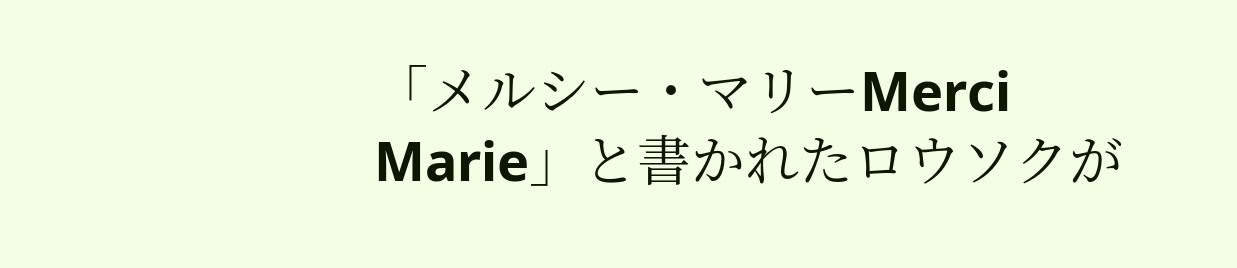「メルシー・マリーMerci Marie」と書かれたロウソクが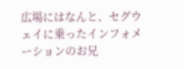広場にはなんと、セグウェイに乗ったインフォメーションのお兄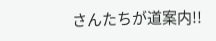さんたちが道案内!!